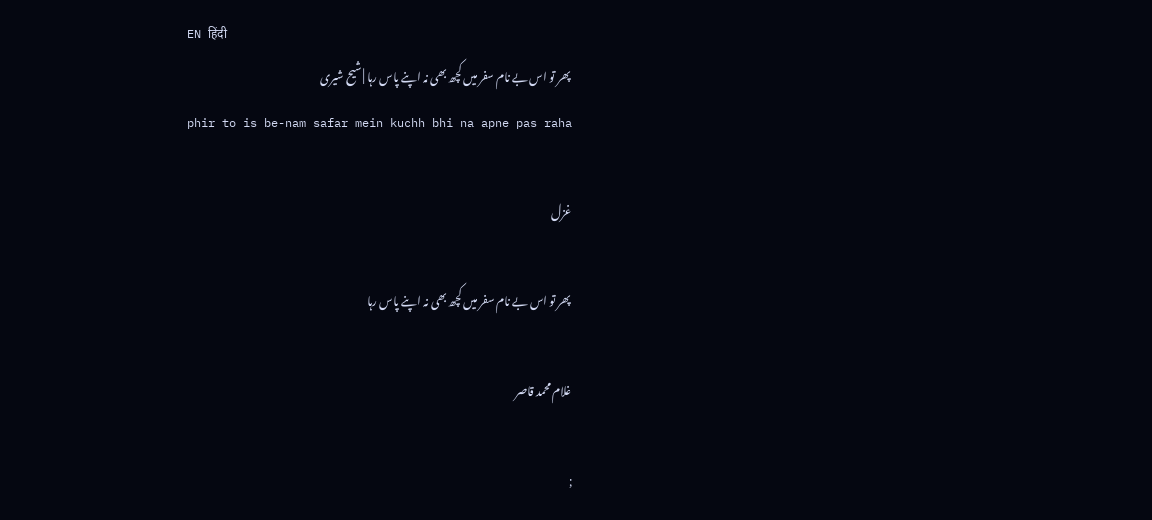EN हिंदी
پھر تو اس بے نام سفر میں کچھ بھی نہ اپنے پاس رہا | شیح شیری
phir to is be-nam safar mein kuchh bhi na apne pas raha

غزل

پھر تو اس بے نام سفر میں کچھ بھی نہ اپنے پاس رہا

غلام محمد قاصر

;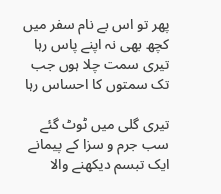پھر تو اس بے نام سفر میں کچھ بھی نہ اپنے پاس رہا
تیری سمت چلا ہوں جب تک سمتوں کا احساس رہا

تیری گلی میں ٹوٹ گئے سب جرم و سزا کے پیمانے
ایک تبسم دیکھنے والا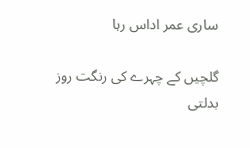ساری عمر اداس رہا

گلچیں کے چہرے کی رنگت روز بدلتی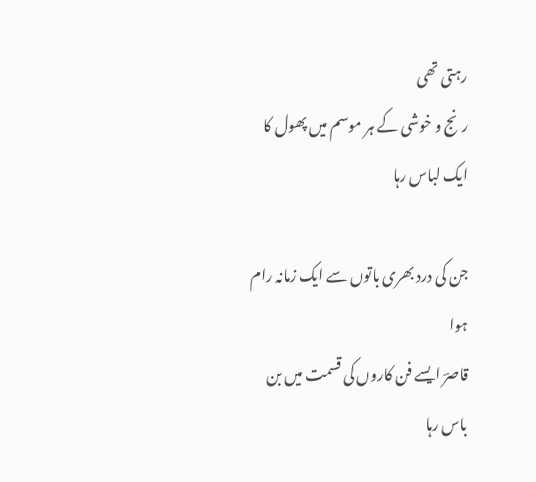رہتی تھی
رنج و خوشی کے ہر موسم میں پھول کا ایک لباس رہا

جن کی درد بھری باتوں سے ایک زمانہ رام ہوا
قاصرؔ ایسے فن کاروں کی قسمت میں بن باس رہا